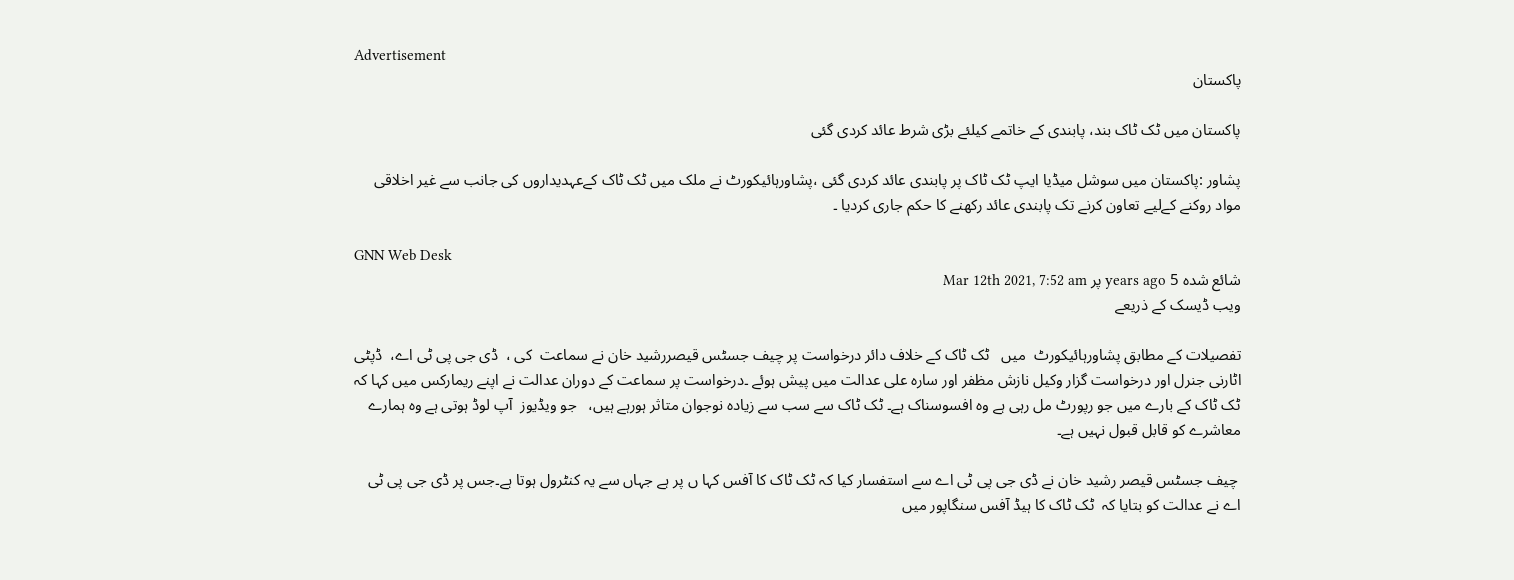Advertisement
پاکستان

پاکستان میں ٹک ٹاک بند، پابندی کے خاتمے کیلئے بڑی شرط عائد کردی گئی

پشاور :پاکستان میں سوشل میڈیا ایپ ٹک ٹاک پر پابندی عائد کردی گئی ،پشاورہائیکورٹ نے ملک میں ٹک ٹاک کےعہدیداروں کی جانب سے غیر اخلاقی مواد روکنے کےلیے تعاون کرنے تک پابندی عائد رکھنے کا حکم جاری کردیا ۔

GNN Web Desk
شائع شدہ 5 years ago پر Mar 12th 2021, 7:52 am
ویب ڈیسک کے ذریعے

تفصیلات کے مطابق پشاورہائیکورٹ  میں   ٹک ٹاک کے خلاف دائر درخواست پر چیف جسٹس قیصررشید خان نے سماعت  کی ،  ڈی جی پی ٹی اے،  ڈپٹی اٹارنی جنرل اور درخواست گزار وکیل نازش مظفر اور سارہ علی عدالت میں پیش ہوئے ۔درخواست پر سماعت کے دوران عدالت نے اپنے ریمارکس میں کہا کہ ٹک ٹاک کے بارے میں جو رپورٹ مل رہی ہے وہ افسوسناک ہے۔ ٹک ٹاک سے سب سے زیادہ نوجوان متاثر ہورہے ہیں،   جو ویڈیوز  آپ لوڈ ہوتی ہے وہ ہمارے معاشرے کو قابل قبول نہیں ہے۔

 چیف جسٹس قیصر رشید خان نے ڈی جی پی ٹی اے سے استفسار کیا کہ ٹک ٹاک کا آفس کہا ں پر ہے جہاں سے یہ کنٹرول ہوتا ہے۔جس پر ڈی جی پی ٹی اے نے عدالت کو بتایا کہ  ٹک ٹاک کا ہیڈ آفس سنگاپور میں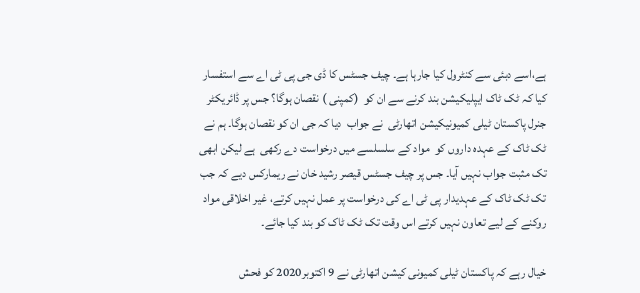ہے،اسے دبئی سے کنٹرول کیا جارہا ہے۔ چیف جسٹس کا ڈی جی پی ٹی اے سے استفسار کیا کہ ٹک ٹاک ایپلیکیشن بند کرنے سے ان کو  (کمپنی ) نقصان ہوگا؟ جس پر ڈائریکٹر جنرل پاکستان ٹیلی کمیونیکیشن اتھارٹی  نے جواب  دیا کہ جی ان کو نقصان ہوگا۔ ہم نے ٹک ٹاک کے عہدہ داروں کو  مواد کے سلسلسے میں درخواست دے رکھی  ہے لیکن ابھی تک مثبت جواب نہیں آیا۔ جس پر چیف جسٹس قیصر رشید خان نے ریمارکس دیے کہ جب تک ٹک ٹاک کے عہدیدار پی ٹی اے کی درخواست پر عمل نہیں کرتے، غیر اخلاقی مواد روکنے کے لیے تعاون نہیں کرتے اس وقت تک ٹک ٹاک کو بند کیا جائے۔

خیال رہے کہ پاکستان ٹیلی کمیونی کیشن اتھارٹی نے 9 اکتوبر2020 کو فحش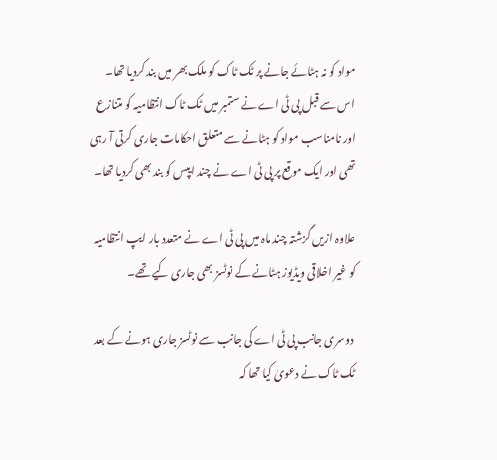مواد کو نہ ہٹائے جانے پر ٹک ٹاک کو ملک بھر میں بند کردیا تھا۔ اس سے قبل پی ٹی اے نے ستمبر میں ٹک ٹاک انتظامیہ کو متنازع اور نامناسب مواد کو ہٹانے سے متعلق احکامات جاری کرتی آ رہی تھی اور ایک موقع پر پی ٹی اے نے چند ایپس کو بند بھی کردیا تھا۔

علاوہ ازیں گزشتہ چند ماہ میں پی ٹی اے نے متعدد بار ایپ انتظامیہ کو غیر اخلاقی ویڈیوز ہٹانے کے نوٹسز بھی جاری کیے تھے۔

 دوسری جانب پی ٹی اے کی جانب سے نوٹسز جاری ہونے کے بعد ٹک ٹاک نے دعویٰ کیا تھا کہ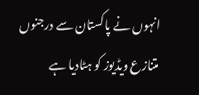انہوں نے پاکستان سے درجنوں متنازع ویڈیوز کو ہٹادیا ہے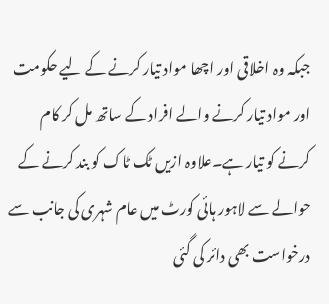جبکہ وہ اخلاقی اور اچھا مواد تیار کرنے کے لیے حکومت اور مواد تیار کرنے والے افراد کے ساتھ مل کر کام کرنے کو تیار ہے۔علاوہ ازیں ٹک ٹاک کو بند کرنے کے حوالے سے لاہور ہائی کورٹ میں عام شہری کی جانب سے درخواست بھی دائر کی گئی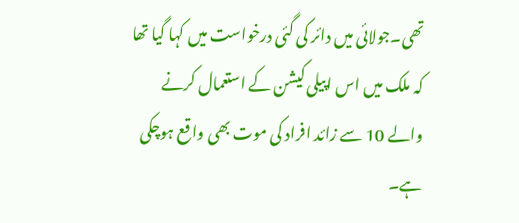تھی۔جولائی میں دائر کی گئی درخواست میں کہا گیا تھا کہ ملک میں اس اپیلی کیشن کے استعمال کرنے والے 10 سے زائد افراد کی موت بھی واقع ہوچکی ہے۔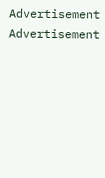Advertisement
Advertisement